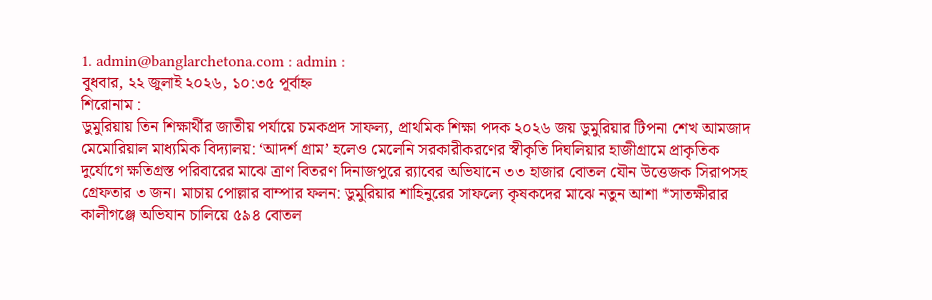1. admin@banglarchetona.com : admin :
বুধবার, ২২ জুলাই ২০২৬, ১০:৩৫ পূর্বাহ্ন
শিরোনাম :
ডুমুরিয়ায় তিন শিক্ষার্থীর জাতীয় পর্যায়ে চমকপ্রদ সাফল্য, প্রাথমিক শিক্ষা পদক ২০২৬ জয় ডুমুরিয়ার টিপনা শেখ আমজাদ মেমোরিয়াল মাধ্যমিক বিদ্যালয়: ‘আদর্শ গ্রাম’ হলেও মেলেনি সরকারীকরণের স্বীকৃতি দিঘলিয়ার হাজীগ্রামে প্রাকৃতিক দুর্যোগে ক্ষতিগ্রস্ত পরিবারের মাঝে ত্রাণ বিতরণ দিনাজপুরে র‌্যাবের অভিযানে ৩৩ হাজার বোতল যৌন উত্তেজক সিরাপসহ গ্রেফতার ৩ জন। মাচায় পোল্লার বাম্পার ফলন: ডুমুরিয়ার শাহিনুরের সাফল্যে কৃষকদের মাঝে নতুন আশা *সাতক্ষীরার কালীগঞ্জে অভিযান চালিয়ে ৫৯৪ বোতল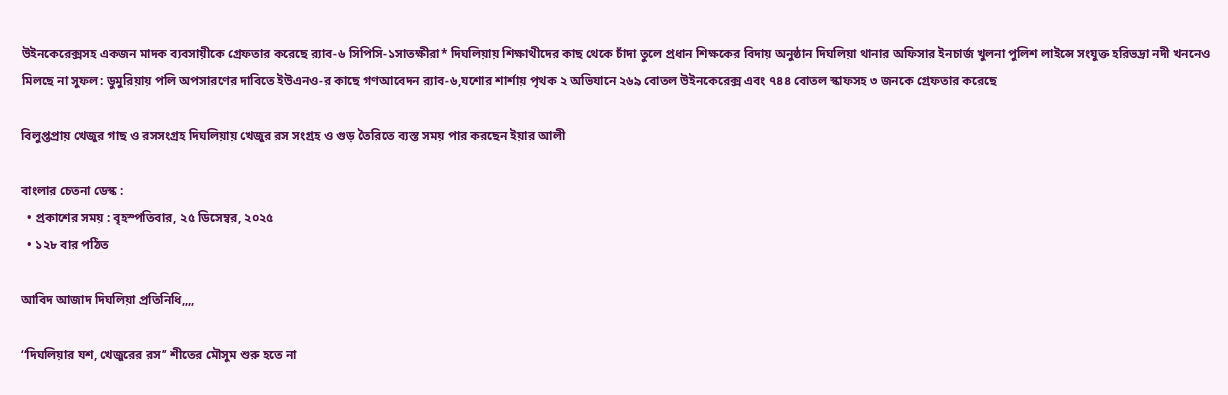উইনকেরেক্সসহ একজন মাদক ব্যবসায়ীকে গ্রেফতার করেছে র‍্যাব-৬ সিপিসি-১সাতক্ষীরা* দিঘলিয়ায় শিক্ষাথীদের কাছ থেকে চাঁদা তুলে প্রধান শিক্ষকের বিদায় অনুষ্ঠান দিঘলিয়া থানার অফিসার ইনচার্জ খুলনা পুলিশ লাইন্সে সংযুক্ত হরিভদ্রা নদী খননেও মিলছে না সুফল: ডুমুরিয়ায় পলি অপসারণের দাবিতে ইউএনও-র কাছে গণআবেদন র‍্যাব-৬,যশোর শার্শায় পৃথক ২ অভিযানে ২৬৯ বোতল উইনকেরেক্স এবং ৭৪৪ বোতল স্কাফসহ ৩ জনকে গ্রেফতার করেছে

বিলুপ্তপ্রায় খেজুর গাছ ও রসসংগ্রহ দিঘলিয়ায় খেজুর রস সংগ্রহ ও গুড় তৈরিতে ব্যস্ত সময় পার করছেন ইয়ার আলী

বাংলার চেতনা ডেস্ক :
  • প্রকাশের সময় : বৃহস্পতিবার, ২৫ ডিসেম্বর, ২০২৫
  • ১২৮ বার পঠিত

আবিদ আজাদ দিঘলিয়া প্রতিনিধি,,,,

‘‘দিঘলিয়ার যশ, খেজুরের রস’’ শীতের মৌসুম শুরু হতে না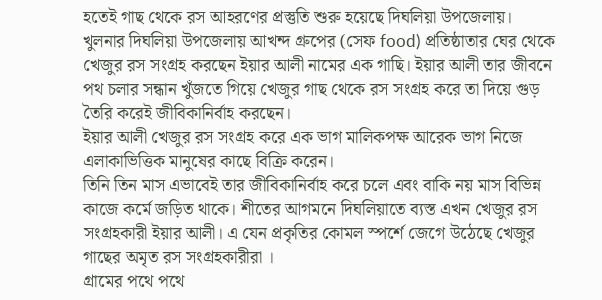হতেই গাছ থেকে রস আহরণের প্রস্তুতি শুরু হয়েছে দিঘলিয়া উপজেলায়।
খুলনার দিঘলিয়া উপজেলায় আখন্দ গ্রুপের (সেফ food) প্রতিষ্ঠাতার ঘের থেকে খেজুর রস সংগ্রহ করছেন ইয়ার আলী নামের এক গাছি। ইয়ার আলী তার জীবনে পথ চলার সন্ধান খুঁজতে গিয়ে খেজুর গাছ থেকে রস সংগ্রহ করে তা দিয়ে গুড় তৈরি করেই জীবিকানির্বাহ করছেন।
ইয়ার আলী খেজুর রস সংগ্রহ করে এক ভাগ মালিকপক্ষ আরেক ভাগ নিজে এলাকাভিত্তিক মানুষের কাছে বিক্রি করেন।
তিনি তিন মাস এভাবেই তার জীবিকানির্বাহ করে চলে এবং বাকি নয় মাস বিভিন্ন কাজে কর্মে জড়িত থাকে। শীতের আগমনে দিঘলিয়াতে ব্যস্ত এখন খেজুর রস সংগ্রহকারী ইয়ার আলী। এ যেন প্রকৃতির কোমল স্পর্শে জেগে উঠেছে খেজুর গাছের অমৃত রস সংগ্রহকারীরা ।
গ্রামের পথে পথে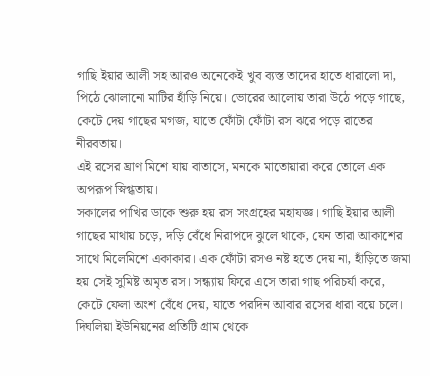গাছি ইয়ার আলী সহ আরও অনেকেই খুব ব্যস্ত তাদের হাতে ধারালো দা, পিঠে ঝোলানো মাটির হাঁড়ি নিয়ে। ভোরের আলোয় তারা উঠে পড়ে গাছে, কেটে দেয় গাছের মগজ, যাতে ফোঁটা ফোঁটা রস ঝরে পড়ে রাতের নীরবতায়।
এই রসের ঘ্রাণ মিশে যায় বাতাসে, মনকে মাতোয়ারা করে তোলে এক অপরূপ স্নিগ্ধতায়।
সকালের পাখির ডাকে শুরু হয় রস সংগ্রহের মহাযজ্ঞ। গাছি ইয়ার আলী গাছের মাথায় চড়ে, দড়ি বেঁধে নিরাপদে ঝুলে থাকে, যেন তারা আকাশের সাথে মিলেমিশে একাকার। এক ফোঁটা রসও নষ্ট হতে দেয় না, হাঁড়িতে জমা হয় সেই সুমিষ্ট অমৃত রস। সন্ধ্যায় ফিরে এসে তারা গাছ পরিচর্যা করে, কেটে ফেলা অংশ বেঁধে দেয়, যাতে পরদিন আবার রসের ধারা বয়ে চলে। দিঘলিয়া ইউনিয়নের প্রতিটি গ্রাম থেকে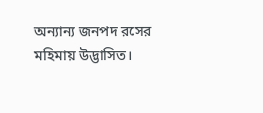অন্যান্য জনপদ রসের মহিমায় উদ্ভাসিত।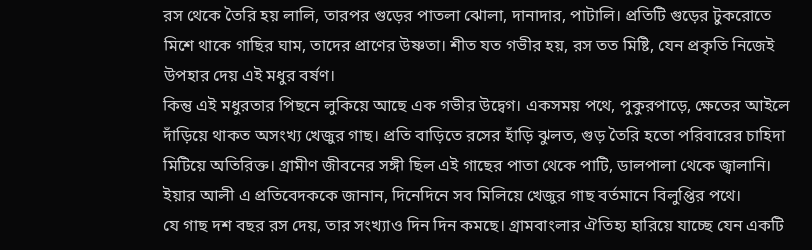রস থেকে তৈরি হয় লালি, তারপর গুড়ের পাতলা ঝোলা, দানাদার, পাটালি। প্রতিটি গুড়ের টুকরোতে মিশে থাকে গাছির ঘাম, তাদের প্রাণের উষ্ণতা। শীত যত গভীর হয়, রস তত মিষ্টি, যেন প্রকৃতি নিজেই উপহার দেয় এই মধুর বর্ষণ।
কিন্তু এই মধুরতার পিছনে লুকিয়ে আছে এক গভীর উদ্বেগ। একসময় পথে, পুকুরপাড়ে, ক্ষেতের আইলে দাঁড়িয়ে থাকত অসংখ্য খেজুর গাছ। প্রতি বাড়িতে রসের হাঁড়ি ঝুলত, গুড় তৈরি হতো পরিবারের চাহিদা মিটিয়ে অতিরিক্ত। গ্রামীণ জীবনের সঙ্গী ছিল এই গাছের পাতা থেকে পাটি, ডালপালা থেকে জ্বালানি।
ইয়ার আলী এ প্রতিবেদককে জানান, দিনেদিনে সব মিলিয়ে খেজুর গাছ বর্তমানে বিলুপ্তির পথে।
যে গাছ দশ বছর রস দেয়, তার সংখ্যাও দিন দিন কমছে। গ্রামবাংলার ঐতিহ্য হারিয়ে যাচ্ছে যেন একটি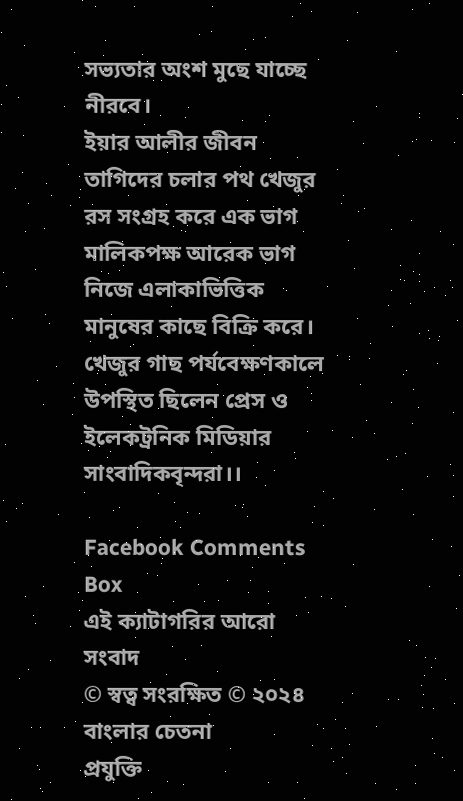সভ্যতার অংশ মুছে যাচ্ছে নীরবে।
ইয়ার আলীর জীবন তাগিদের চলার পথ খেজুর রস সংগ্রহ করে এক ভাগ মালিকপক্ষ আরেক ভাগ নিজে এলাকাভিত্তিক মানুষের কাছে বিক্রি করে। খেজুর গাছ পর্যবেক্ষণকালে উপস্থিত ছিলেন প্রেস ও ইলেকট্রনিক মিডিয়ার সাংবাদিকবৃন্দরা।।

Facebook Comments Box
এই ক্যাটাগরির আরো সংবাদ
© স্বত্ব সংরক্ষিত © ২০২৪ বাংলার চেতনা
প্রযুক্তি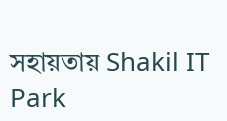সহায়তায় Shakil IT Park